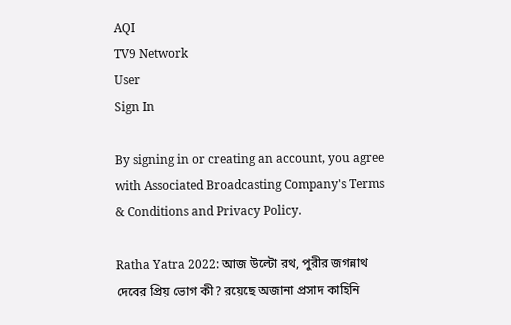AQI
TV9 Network
User
Sign In

By signing in or creating an account, you agree with Associated Broadcasting Company's Terms & Conditions and Privacy Policy.

Ratha Yatra 2022: আজ উল্টো রথ, পুরীর জগন্নাথ দেবের প্রিয় ভোগ কী? রয়েছে অজানা প্রসাদ কাহিনি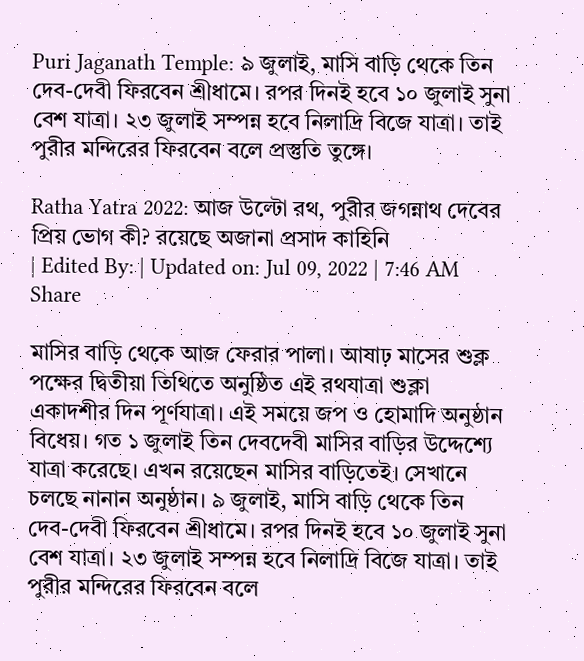Puri Jaganath Temple: ৯ জুলাই, মাসি বাড়ি থেকে তিন দেব-দেবী ফিরবেন শ্রীধামে। রপর দিনই হবে ১০ জুলাই সুনা বেশ যাত্রা। ২৩ জুলাই সম্পন্ন হবে নিলাদ্রি বিজে যাত্রা। তাই পুরীর মন্দিরের ফিরবেন বলে প্রস্তুতি তুঙ্গে।

Ratha Yatra 2022: আজ উল্টো রথ, পুরীর জগন্নাথ দেবের প্রিয় ভোগ কী? রয়েছে অজানা প্রসাদ কাহিনি
| Edited By: | Updated on: Jul 09, 2022 | 7:46 AM
Share

মাসির বাড়ি থেকে আজ ফেরার পালা। আষাঢ় মাসের শুক্ল পক্ষের দ্বিতীয়া তিথিতে অনুষ্ঠিত এই রথযাত্রা শুক্লা একাদশীর দিন পূর্ণযাত্রা। এই সময়ে জপ ও হোমাদি অনুষ্ঠান বিধেয়। গত ১ জুলাই তিন দেবদেবী মাসির বাড়ির উদ্দেশ্যে যাত্রা করেছে। এখন রয়েছেন মাসির বাড়িতেই। সেখানে চলছে নানান অনুষ্ঠান। ৯ জুলাই, মাসি বাড়ি থেকে তিন দেব-দেবী ফিরবেন শ্রীধামে। রপর দিনই হবে ১০ জুলাই সুনা বেশ যাত্রা। ২৩ জুলাই সম্পন্ন হবে নিলাদ্রি বিজে যাত্রা। তাই পুরীর মন্দিরের ফিরবেন বলে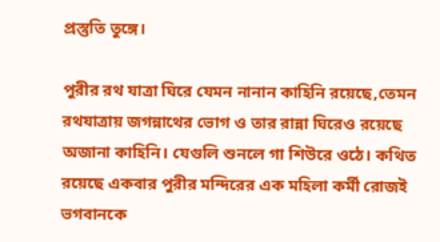প্রস্তুতি তুঙ্গে।

পুরীর রথ যাত্রা ঘিরে যেমন নানান কাহিনি রয়েছে,তেমন রথযাত্রায় জগন্নাথের ভোগ ও তার রান্না ঘিরেও রয়েছে অজানা কাহিনি। যেগুলি শুনলে গা শিউরে ওঠে। কথিত রয়েছে একবার পুরীর মন্দিরের এক মহিলা কর্মী রোজই ভগবানকে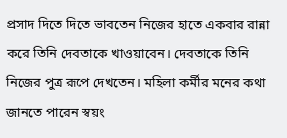প্রসাদ দিতে দিতে ভাবতেন নিজের হাতে একবার রান্না করে তিনি দেবতাকে খাওয়াবেন। দেবতাকে তিনি নিজের পুত্র রূপে দেখতেন। মহিলা কর্মীর মনের কথা জানতে পারেন স্বয়ং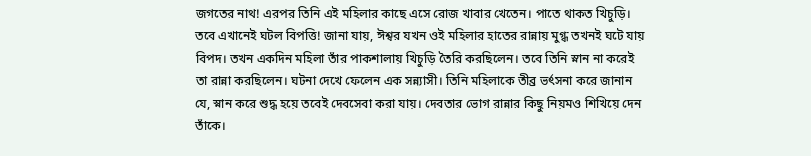জগতের নাথ! এরপর তিনি এই মহিলার কাছে এসে রোজ খাবার খেতেন। পাতে থাকত খিচুড়ি। তবে এখানেই ঘটল বিপত্তি! জানা যায়, ঈশ্বর যখন ওই মহিলার হাতের রান্নায় মুগ্ধ তখনই ঘটে যায় বিপদ। তখন একদিন মহিলা তাঁর পাকশালায় খিচুড়ি তৈরি করছিলেন। তবে তিনি স্নান না করেই তা রান্না করছিলেন। ঘটনা দেখে ফেলেন এক সন্ন্যাসী। তিনি মহিলাকে তীব্র ভর্ৎসনা করে জানান যে, স্নান করে শুদ্ধ হয়ে তবেই দেবসেবা করা যায়। দেবতার ভোগ রান্নার কিছু নিয়মও শিখিয়ে দেন তাঁকে।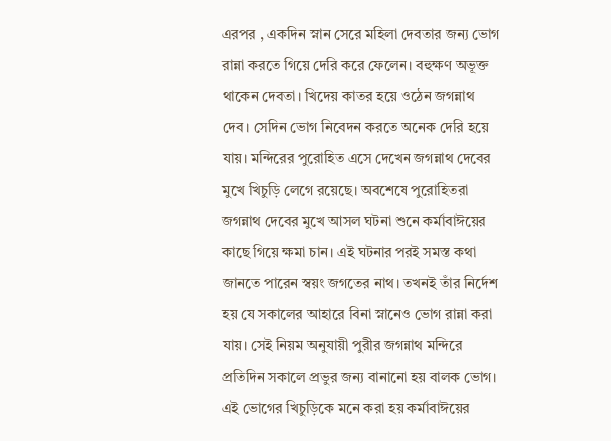এরপর , একদিন স্নান সেরে মহিলা দেবতার জন্য ভোগ রান্না করতে গিয়ে দেরি করে ফেলেন। বহুক্ষণ অভূক্ত থাকেন দেবতা। খিদেয় কাতর হয়ে ওঠেন জগন্নাথ দেব। সেদিন ভোগ নিবেদন করতে অনেক দেরি হয়ে যায়। মন্দিরের পুরোহিত এসে দেখেন জগন্নাথ দেবের মুখে খিচুড়ি লেগে রয়েছে। অবশেষে পুরোহিতরা জগন্নাথ দেবের মুখে আসল ঘটনা শুনে কর্মাবাঈয়ের কাছে গিয়ে ক্ষমা চান। এই ঘটনার পরই সমস্ত কথা জানতে পারেন স্বয়ং জগতের নাথ। তখনই তাঁর নির্দেশ হয় যে সকালের আহারে বিনা স্নানেও ভোগ রান্না করা যায়। সেই নিয়ম অনুযায়ী পুরীর জগন্নাথ মন্দিরে প্রতিদিন সকালে প্রভুর জন্য বানানো হয় বালক ভোগ। এই ভোগের খিচুড়িকে মনে করা হয় কর্মাবাঈয়ের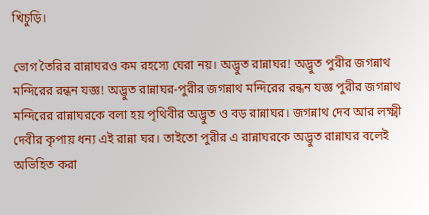খিচুড়ি।

ভোগ তৈরির রান্নাঘরও কম রহস্যে ঘেরা নয়। অদ্ভুত রান্নাঘর! অদ্ভুত পুরীর জগন্নাথ মন্দিরের রন্ধন যজ্ঞ! অদ্ভুত রান্নাঘর-পুরীর জগন্নাথ মন্দিরের রন্ধন যজ্ঞ পুরীর জগন্নাথ মন্দিরের রান্নাঘরকে বলা হয় পৃথিবীর অদ্ভুত ও বড় রান্নাঘর। জগন্নাথ দেব আর লক্ষ্মী দেবীর কৃপায় ধন্য এই রান্না ঘর। তাইতো পুরীর এ রান্নাঘরকে অদ্ভুত রান্নাঘর বলেই অভিহিত করা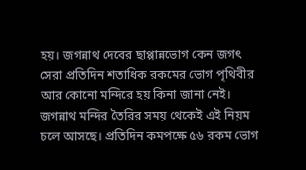হয়। জগন্নাথ দেবের ছাপ্পান্নভোগ কেন জগৎ সেরা প্রতিদিন শতাধিক রকমের ভোগ পৃথিবীর আর কোনো মন্দিরে হয় কিনা জানা নেই। জগন্নাথ মন্দির তৈরির সময় থেকেই এই নিয়ম চলে আসছে। প্রতিদিন কমপক্ষে ৫৬ রকম ভোগ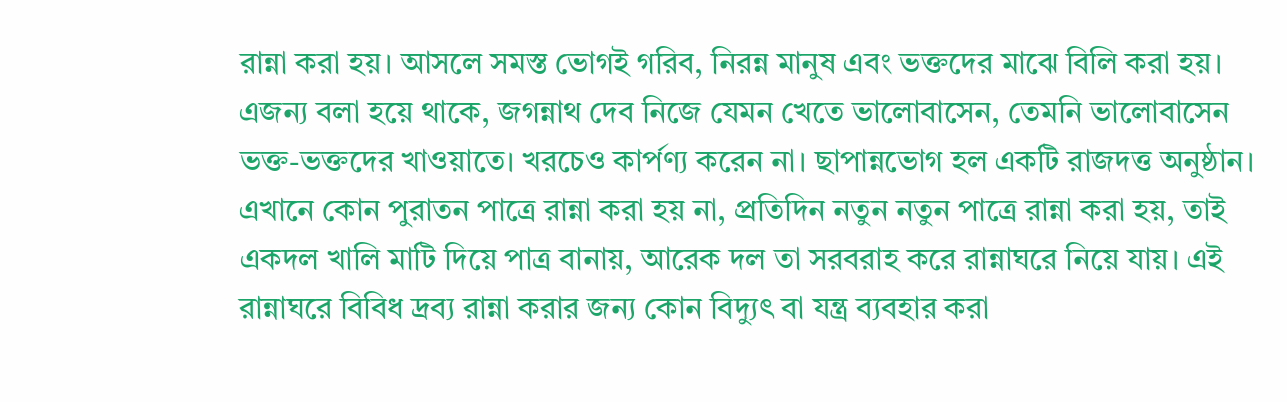রান্না করা হয়। আসলে সমস্ত ভোগই গরিব, নিরন্ন মানুষ এবং ভক্তদের মাঝে বিলি করা হয়। এজন্য বলা হয়ে থাকে, জগন্নাথ দেব নিজে যেমন খেতে ভালোবাসেন, তেমনি ভালোবাসেন ভক্ত-ভক্তদের খাওয়াতে। খরচেও কার্পণ্য করেন না। ছাপান্নভোগ হল একটি রাজদত্ত অনুষ্ঠান। এখানে কোন পুরাতন পাত্রে রান্না করা হয় না, প্রতিদিন নতুন নতুন পাত্রে রান্না করা হয়, তাই একদল খালি মাটি দিয়ে পাত্র বানায়, আরেক দল তা সরবরাহ করে রান্নাঘরে নিয়ে যায়। এই রান্নাঘরে বিবিধ দ্রব্য রান্না করার জন্য কোন বিদ্যুৎ বা যন্ত্র ব্যবহার করা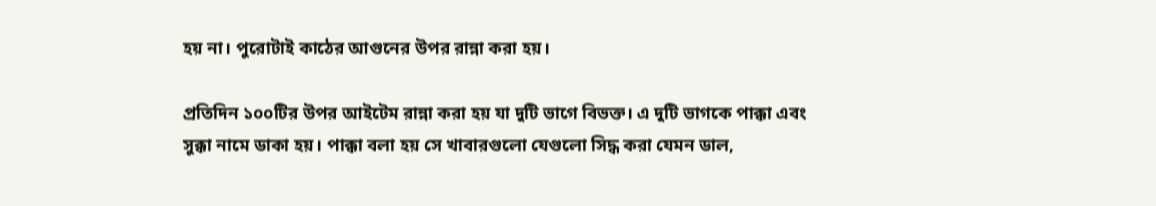হয় না। পুরোটাই কাঠের আগুনের উপর রান্না করা হয়।

প্রতিদিন ১০০টির উপর আইটেম রান্না করা হয় যা দুটি ভাগে বিভক্ত। এ দুটি ভাগকে পাক্কা এবং সুক্কা নামে ডাকা হয়। পাক্কা বলা হয় সে খাবারগুলো যেগুলো সিদ্ধ করা যেমন ডাল,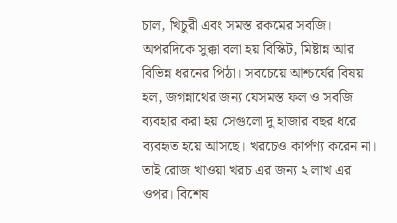চাল, খিচুরী এবং সমস্ত রকমের সবজি। অপরদিকে সুক্কা বলা হয় বিস্কিট, মিষ্টান্ন আর বিভিন্ন ধরনের পিঠা। সবচেয়ে আশ্চর্যের বিষয় হল, জগন্নাথের জন্য যেসমস্ত ফল ও সবজি ব্যবহার করা হয় সেগুলো দু হাজার বছর ধরে ব্যবহৃত হয়ে আসছে। খরচেও কার্পণ্য করেন না। তাই রোজ খাওয়া খরচ এর জন্য ২ লাখ এর ওপর। বিশেষ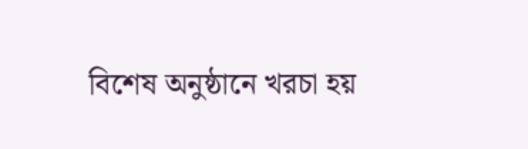বিশেষ অনুষ্ঠানে খরচা হয়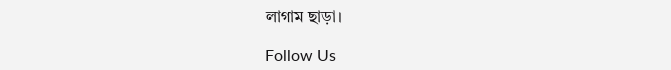লাগাম ছাড়া।

Follow Us